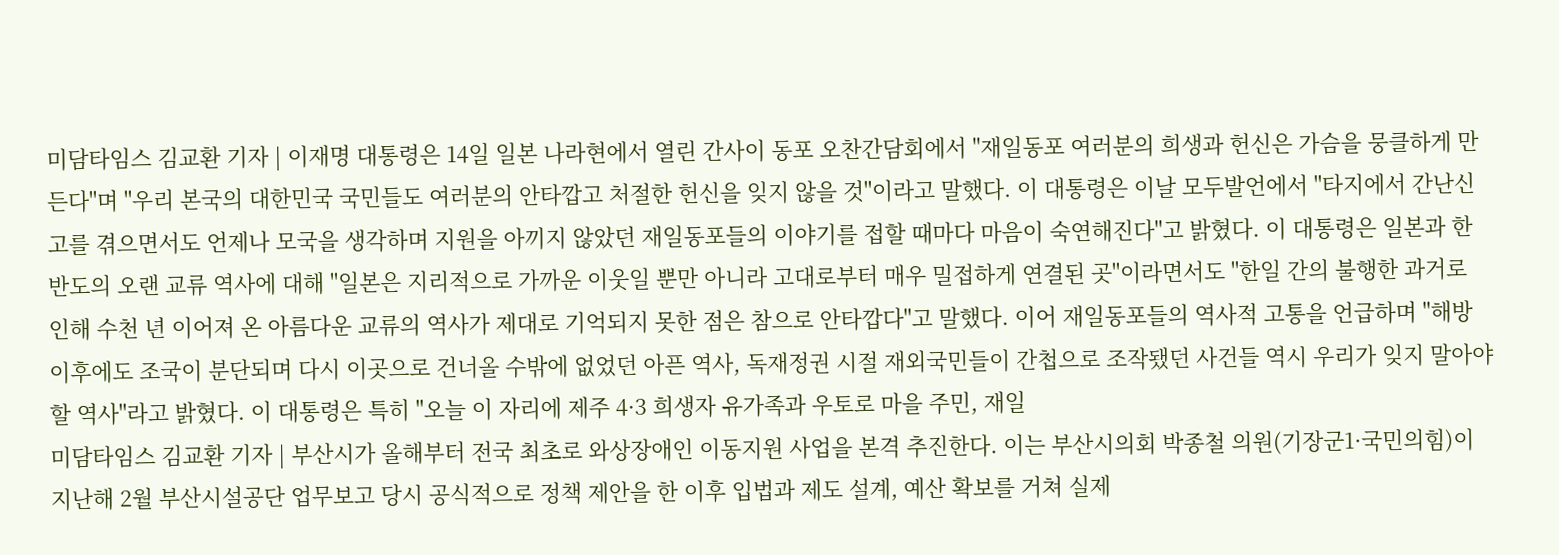미담타임스 김교환 기자 | 이재명 대통령은 14일 일본 나라현에서 열린 간사이 동포 오찬간담회에서 "재일동포 여러분의 희생과 헌신은 가슴을 뭉클하게 만든다"며 "우리 본국의 대한민국 국민들도 여러분의 안타깝고 처절한 헌신을 잊지 않을 것"이라고 말했다. 이 대통령은 이날 모두발언에서 "타지에서 간난신고를 겪으면서도 언제나 모국을 생각하며 지원을 아끼지 않았던 재일동포들의 이야기를 접할 때마다 마음이 숙연해진다"고 밝혔다. 이 대통령은 일본과 한반도의 오랜 교류 역사에 대해 "일본은 지리적으로 가까운 이웃일 뿐만 아니라 고대로부터 매우 밀접하게 연결된 곳"이라면서도 "한일 간의 불행한 과거로 인해 수천 년 이어져 온 아름다운 교류의 역사가 제대로 기억되지 못한 점은 참으로 안타깝다"고 말했다. 이어 재일동포들의 역사적 고통을 언급하며 "해방 이후에도 조국이 분단되며 다시 이곳으로 건너올 수밖에 없었던 아픈 역사, 독재정권 시절 재외국민들이 간첩으로 조작됐던 사건들 역시 우리가 잊지 말아야 할 역사"라고 밝혔다. 이 대통령은 특히 "오늘 이 자리에 제주 4·3 희생자 유가족과 우토로 마을 주민, 재일
미담타임스 김교환 기자 | 부산시가 올해부터 전국 최초로 와상장애인 이동지원 사업을 본격 추진한다. 이는 부산시의회 박종철 의원(기장군1·국민의힘)이 지난해 2월 부산시설공단 업무보고 당시 공식적으로 정책 제안을 한 이후 입법과 제도 설계, 예산 확보를 거쳐 실제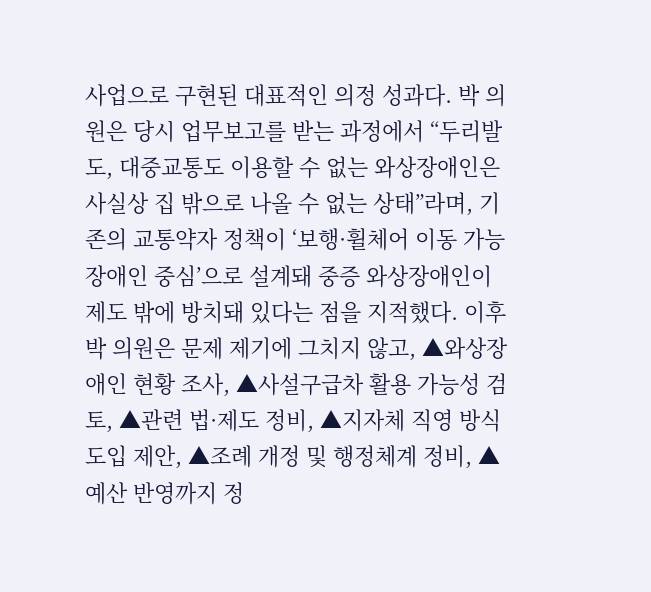사업으로 구현된 대표적인 의정 성과다. 박 의원은 당시 업무보고를 받는 과정에서 “두리발도, 대중교통도 이용할 수 없는 와상장애인은 사실상 집 밖으로 나올 수 없는 상태”라며, 기존의 교통약자 정책이 ‘보행·휠체어 이동 가능 장애인 중심’으로 설계돼 중증 와상장애인이 제도 밖에 방치돼 있다는 점을 지적했다. 이후 박 의원은 문제 제기에 그치지 않고, ▲와상장애인 현황 조사, ▲사설구급차 활용 가능성 검토, ▲관련 법·제도 정비, ▲지자체 직영 방식 도입 제안, ▲조례 개정 및 행정체계 정비, ▲예산 반영까지 정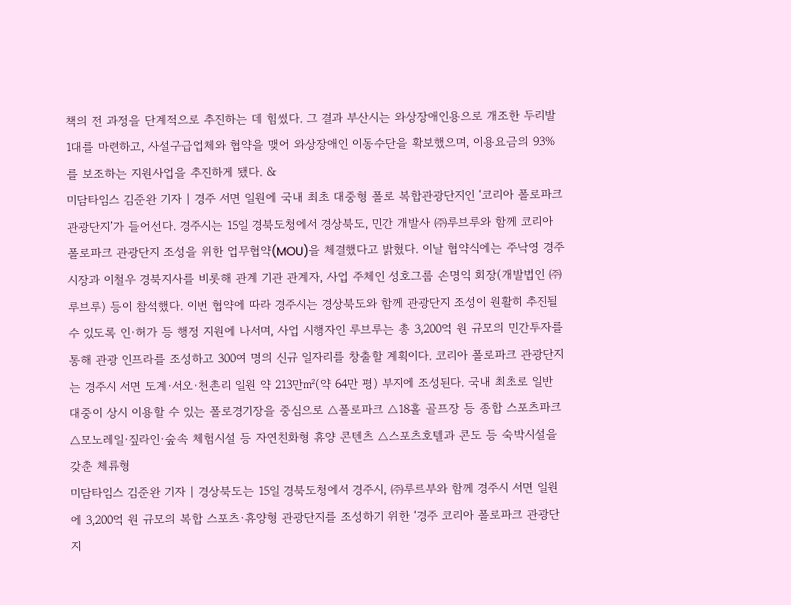책의 전 과정을 단계적으로 추진하는 데 힘썼다. 그 결과 부산시는 와상장애인용으로 개조한 두리발 1대를 마련하고, 사설구급업체와 협약을 맺어 와상장애인 이동수단을 확보했으며, 이용요금의 93%를 보조하는 지원사업을 추진하게 됐다. &
미담타임스 김준완 기자 | 경주 서면 일원에 국내 최초 대중형 폴로 복합관광단지인 ‘코리아 폴로파크 관광단지’가 들어선다. 경주시는 15일 경북도청에서 경상북도, 민간 개발사 ㈜루브루와 함께 코리아 폴로파크 관광단지 조성을 위한 업무협약(MOU)을 체결했다고 밝혔다. 이날 협약식에는 주낙영 경주시장과 이철우 경북지사를 비롯해 관계 기관 관계자, 사업 주체인 성호그룹 손명익 회장(개발법인 ㈜루브루) 등이 참석했다. 이번 협약에 따라 경주시는 경상북도와 함께 관광단지 조성이 원활히 추진될 수 있도록 인·허가 등 행정 지원에 나서며, 사업 시행자인 루브루는 총 3,200억 원 규모의 민간투자를 통해 관광 인프라를 조성하고 300여 명의 신규 일자리를 창출할 계획이다. 코리아 폴로파크 관광단지는 경주시 서면 도계·서오·천촌리 일원 약 213만㎡(약 64만 평) 부지에 조성된다. 국내 최초로 일반 대중이 상시 이용할 수 있는 폴로경기장을 중심으로 △폴로파크 △18홀 골프장 등 종합 스포츠파크 △모노레일·짚라인·숲속 체험시설 등 자연친화형 휴양 콘텐츠 △스포츠호텔과 콘도 등 숙박시설을 갖춘 체류형
미담타임스 김준완 기자 | 경상북도는 15일 경북도청에서 경주시, ㈜루르부와 함께 경주시 서면 일원에 3,200억 원 규모의 복합 스포츠·휴양형 관광단지를 조성하기 위한 ‘경주 코리아 폴로파크 관광단지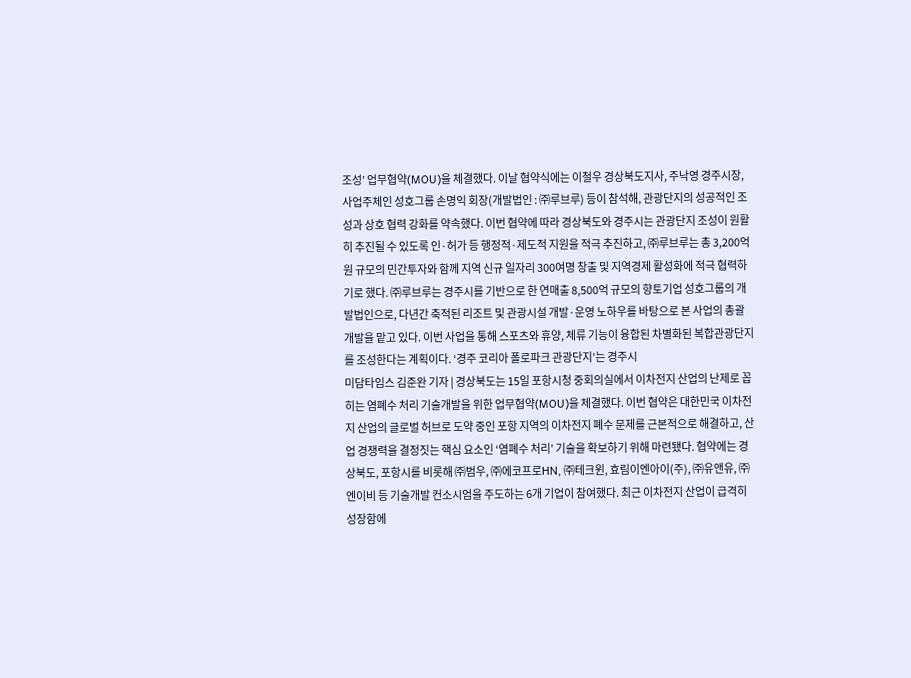조성’ 업무협약(MOU)을 체결했다. 이날 협약식에는 이철우 경상북도지사, 주낙영 경주시장, 사업주체인 성호그룹 손명익 회장(개발법인 : ㈜루브루) 등이 참석해, 관광단지의 성공적인 조성과 상호 협력 강화를 약속했다. 이번 협약에 따라 경상북도와 경주시는 관광단지 조성이 원활히 추진될 수 있도록 인·허가 등 행정적·제도적 지원을 적극 추진하고, ㈜루브루는 총 3,200억 원 규모의 민간투자와 함께 지역 신규 일자리 300여명 창출 및 지역경제 활성화에 적극 협력하기로 했다. ㈜루브루는 경주시를 기반으로 한 연매출 8,500억 규모의 향토기업 성호그룹의 개발법인으로, 다년간 축적된 리조트 및 관광시설 개발·운영 노하우를 바탕으로 본 사업의 총괄 개발을 맡고 있다. 이번 사업을 통해 스포츠와 휴양, 체류 기능이 융합된 차별화된 복합관광단지를 조성한다는 계획이다. ‘경주 코리아 폴로파크 관광단지’는 경주시
미담타임스 김준완 기자 | 경상북도는 15일 포항시청 중회의실에서 이차전지 산업의 난제로 꼽히는 염폐수 처리 기술개발을 위한 업무협약(MOU)을 체결했다. 이번 협약은 대한민국 이차전지 산업의 글로벌 허브로 도약 중인 포항 지역의 이차전지 폐수 문제를 근본적으로 해결하고, 산업 경쟁력을 결정짓는 핵심 요소인 ‘염폐수 처리’ 기술을 확보하기 위해 마련됐다. 협약에는 경상북도, 포항시를 비롯해 ㈜범우, ㈜에코프로HN, ㈜테크윈, 효림이엔아이(주), ㈜유앤유, ㈜엔이비 등 기술개발 컨소시엄을 주도하는 6개 기업이 참여했다. 최근 이차전지 산업이 급격히 성장함에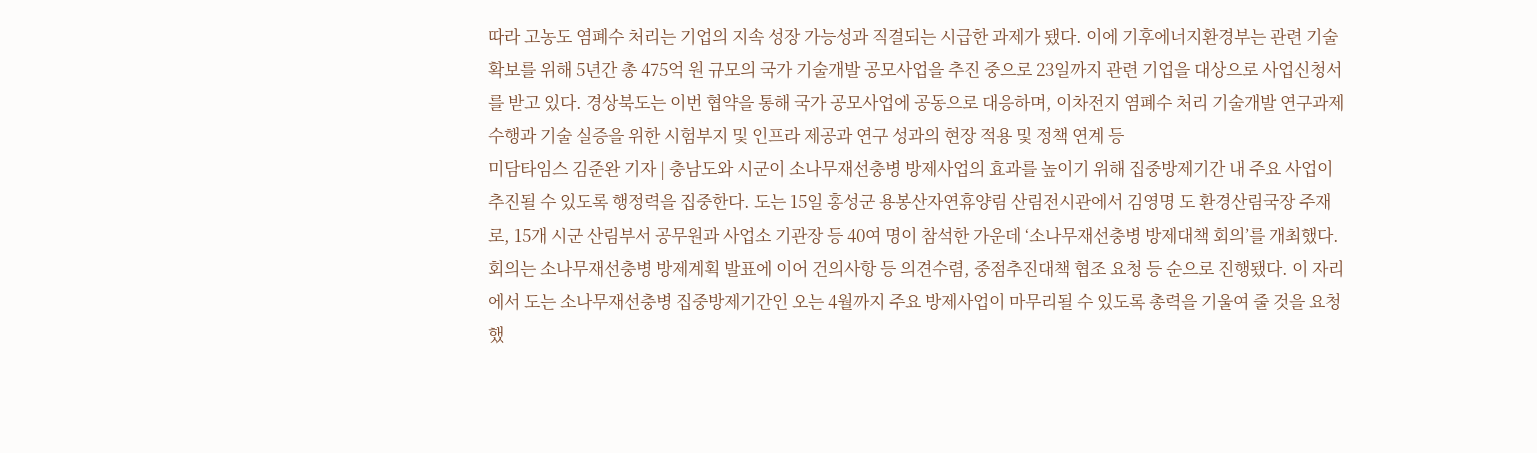따라 고농도 염폐수 처리는 기업의 지속 성장 가능성과 직결되는 시급한 과제가 됐다. 이에 기후에너지환경부는 관련 기술 확보를 위해 5년간 총 475억 원 규모의 국가 기술개발 공모사업을 추진 중으로 23일까지 관련 기업을 대상으로 사업신청서를 받고 있다. 경상북도는 이번 협약을 통해 국가 공모사업에 공동으로 대응하며, 이차전지 염폐수 처리 기술개발 연구과제 수행과 기술 실증을 위한 시험부지 및 인프라 제공과 연구 성과의 현장 적용 및 정책 연계 등
미담타임스 김준완 기자 | 충남도와 시군이 소나무재선충병 방제사업의 효과를 높이기 위해 집중방제기간 내 주요 사업이 추진될 수 있도록 행정력을 집중한다. 도는 15일 홍성군 용봉산자연휴양림 산림전시관에서 김영명 도 환경산림국장 주재로, 15개 시군 산림부서 공무원과 사업소 기관장 등 40여 명이 참석한 가운데 ‘소나무재선충병 방제대책 회의’를 개최했다. 회의는 소나무재선충병 방제계획 발표에 이어 건의사항 등 의견수렴, 중점추진대책 협조 요청 등 순으로 진행됐다. 이 자리에서 도는 소나무재선충병 집중방제기간인 오는 4월까지 주요 방제사업이 마무리될 수 있도록 총력을 기울여 줄 것을 요청했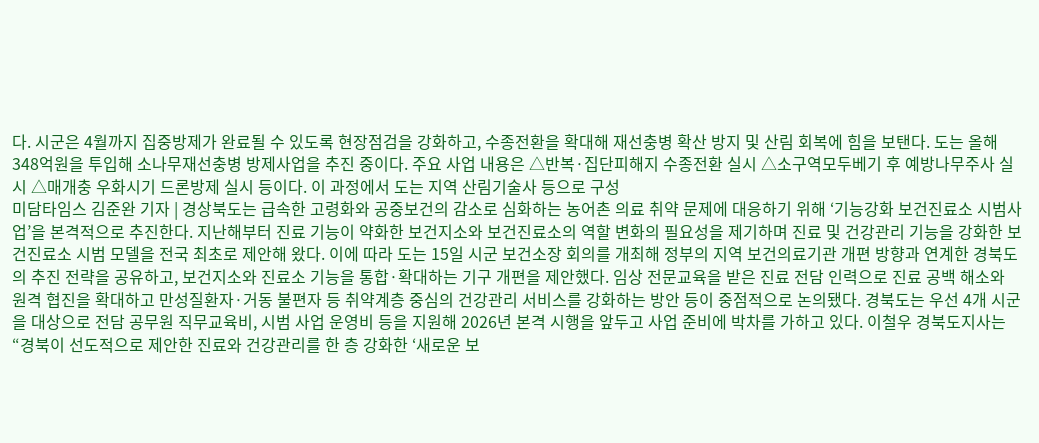다. 시군은 4월까지 집중방제가 완료될 수 있도록 현장점검을 강화하고, 수종전환을 확대해 재선충병 확산 방지 및 산림 회복에 힘을 보탠다. 도는 올해 348억원을 투입해 소나무재선충병 방제사업을 추진 중이다. 주요 사업 내용은 △반복·집단피해지 수종전환 실시 △소구역모두베기 후 예방나무주사 실시 △매개충 우화시기 드론방제 실시 등이다. 이 과정에서 도는 지역 산림기술사 등으로 구성
미담타임스 김준완 기자 | 경상북도는 급속한 고령화와 공중보건의 감소로 심화하는 농어촌 의료 취약 문제에 대응하기 위해 ‘기능강화 보건진료소 시범사업’을 본격적으로 추진한다. 지난해부터 진료 기능이 약화한 보건지소와 보건진료소의 역할 변화의 필요성을 제기하며 진료 및 건강관리 기능을 강화한 보건진료소 시범 모델을 전국 최초로 제안해 왔다. 이에 따라 도는 15일 시군 보건소장 회의를 개최해 정부의 지역 보건의료기관 개편 방향과 연계한 경북도의 추진 전략을 공유하고, 보건지소와 진료소 기능을 통합·확대하는 기구 개편을 제안했다. 임상 전문교육을 받은 진료 전담 인력으로 진료 공백 해소와 원격 협진을 확대하고 만성질환자·거동 불편자 등 취약계층 중심의 건강관리 서비스를 강화하는 방안 등이 중점적으로 논의됐다. 경북도는 우선 4개 시군을 대상으로 전담 공무원 직무교육비, 시범 사업 운영비 등을 지원해 2026년 본격 시행을 앞두고 사업 준비에 박차를 가하고 있다. 이철우 경북도지사는 “경북이 선도적으로 제안한 진료와 건강관리를 한 층 강화한 ‘새로운 보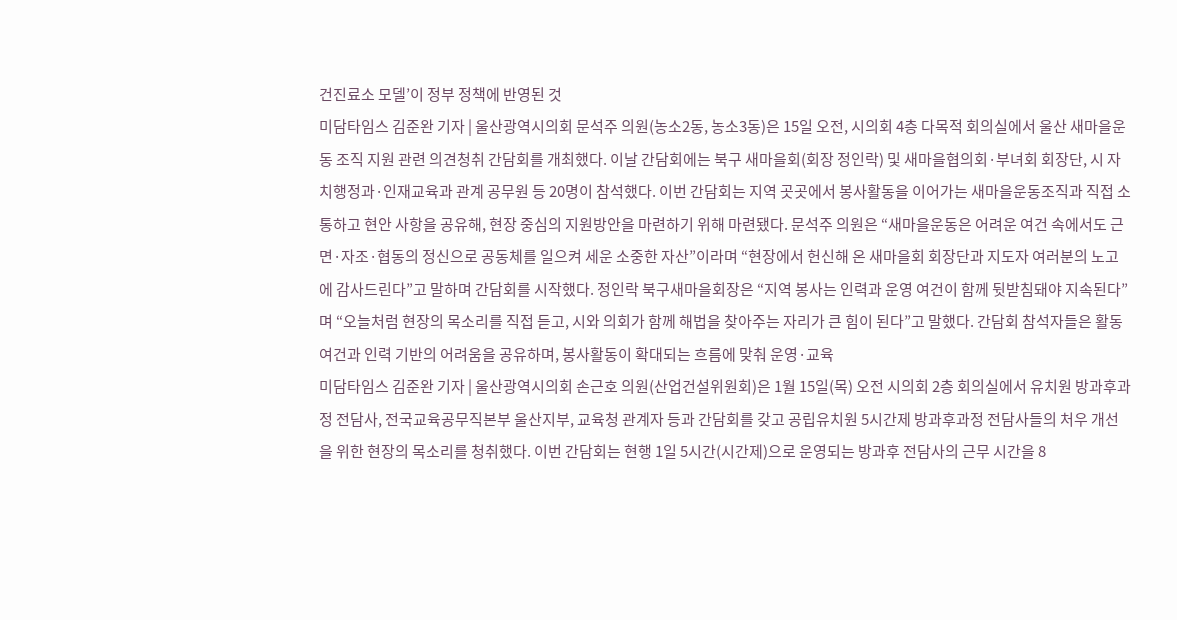건진료소 모델’이 정부 정책에 반영된 것
미담타임스 김준완 기자 | 울산광역시의회 문석주 의원(농소2동, 농소3동)은 15일 오전, 시의회 4층 다목적 회의실에서 울산 새마을운동 조직 지원 관련 의견청취 간담회를 개최했다. 이날 간담회에는 북구 새마을회(회장 정인락) 및 새마을협의회·부녀회 회장단, 시 자치행정과·인재교육과 관계 공무원 등 20명이 참석했다. 이번 간담회는 지역 곳곳에서 봉사활동을 이어가는 새마을운동조직과 직접 소통하고 현안 사항을 공유해, 현장 중심의 지원방안을 마련하기 위해 마련됐다. 문석주 의원은 “새마을운동은 어려운 여건 속에서도 근면·자조·협동의 정신으로 공동체를 일으켜 세운 소중한 자산”이라며 “현장에서 헌신해 온 새마을회 회장단과 지도자 여러분의 노고에 감사드린다”고 말하며 간담회를 시작했다. 정인락 북구새마을회장은 “지역 봉사는 인력과 운영 여건이 함께 뒷받침돼야 지속된다”며 “오늘처럼 현장의 목소리를 직접 듣고, 시와 의회가 함께 해법을 찾아주는 자리가 큰 힘이 된다”고 말했다. 간담회 참석자들은 활동 여건과 인력 기반의 어려움을 공유하며, 봉사활동이 확대되는 흐름에 맞춰 운영·교육
미담타임스 김준완 기자 | 울산광역시의회 손근호 의원(산업건설위원회)은 1월 15일(목) 오전 시의회 2층 회의실에서 유치원 방과후과정 전담사, 전국교육공무직본부 울산지부, 교육청 관계자 등과 간담회를 갖고 공립유치원 5시간제 방과후과정 전담사들의 처우 개선을 위한 현장의 목소리를 청취했다. 이번 간담회는 현행 1일 5시간(시간제)으로 운영되는 방과후 전담사의 근무 시간을 8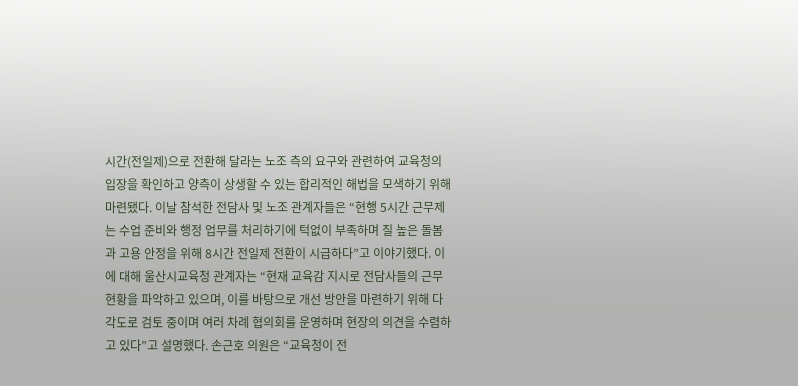시간(전일제)으로 전환해 달라는 노조 측의 요구와 관련하여 교육청의 입장을 확인하고 양측이 상생할 수 있는 합리적인 해법을 모색하기 위해 마련됐다. 이날 참석한 전담사 및 노조 관계자들은 “현행 5시간 근무제는 수업 준비와 행정 업무를 처리하기에 턱없이 부족하며 질 높은 돌봄과 고용 안정을 위해 8시간 전일제 전환이 시급하다”고 이야기했다. 이에 대해 울산시교육청 관계자는 “현재 교육감 지시로 전담사들의 근무 현황을 파악하고 있으며, 이를 바탕으로 개선 방안을 마련하기 위해 다각도로 검토 중이며 여러 차례 협의회를 운영하며 현장의 의견을 수렴하고 있다”고 설명했다. 손근호 의원은 “교육청이 전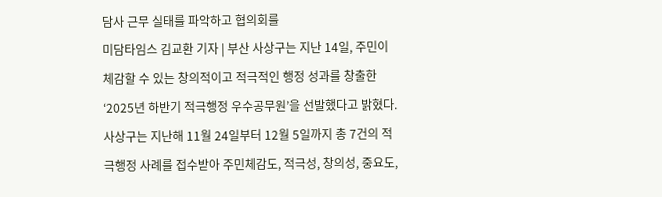담사 근무 실태를 파악하고 협의회를
미담타임스 김교환 기자 | 부산 사상구는 지난 14일, 주민이 체감할 수 있는 창의적이고 적극적인 행정 성과를 창출한 ‘2025년 하반기 적극행정 우수공무원’을 선발했다고 밝혔다. 사상구는 지난해 11월 24일부터 12월 5일까지 총 7건의 적극행정 사례를 접수받아 주민체감도, 적극성, 창의성, 중요도,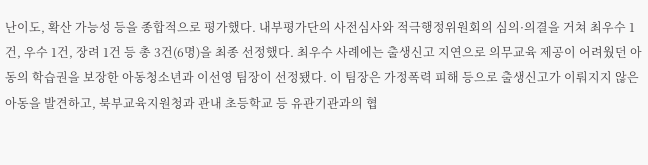난이도, 확산 가능성 등을 종합적으로 평가했다. 내부평가단의 사전심사와 적극행정위원회의 심의·의결을 거쳐 최우수 1건, 우수 1건, 장려 1건 등 총 3건(6명)을 최종 선정했다. 최우수 사례에는 출생신고 지연으로 의무교육 제공이 어려웠던 아동의 학습권을 보장한 아동청소년과 이선영 팀장이 선정됐다. 이 팀장은 가정폭력 피해 등으로 출생신고가 이뤄지지 않은 아동을 발견하고, 북부교육지원청과 관내 초등학교 등 유관기관과의 협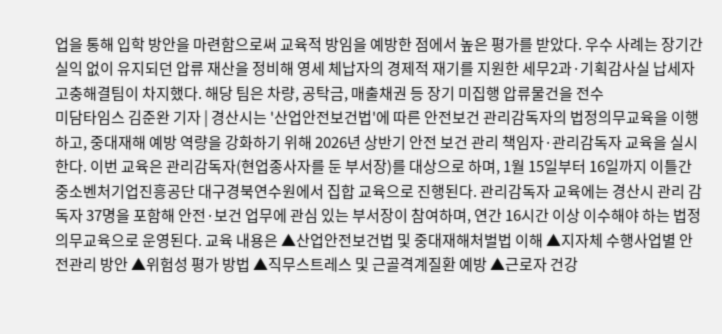업을 통해 입학 방안을 마련함으로써 교육적 방임을 예방한 점에서 높은 평가를 받았다. 우수 사례는 장기간 실익 없이 유지되던 압류 재산을 정비해 영세 체납자의 경제적 재기를 지원한 세무2과·기획감사실 납세자고충해결팀이 차지했다. 해당 팀은 차량, 공탁금, 매출채권 등 장기 미집행 압류물건을 전수
미담타임스 김준완 기자 | 경산시는 '산업안전보건법'에 따른 안전보건 관리감독자의 법정의무교육을 이행하고, 중대재해 예방 역량을 강화하기 위해 2026년 상반기 안전 보건 관리 책임자·관리감독자 교육을 실시한다. 이번 교육은 관리감독자(현업종사자를 둔 부서장)를 대상으로 하며, 1월 15일부터 16일까지 이틀간 중소벤처기업진흥공단 대구경북연수원에서 집합 교육으로 진행된다. 관리감독자 교육에는 경산시 관리 감독자 37명을 포함해 안전·보건 업무에 관심 있는 부서장이 참여하며, 연간 16시간 이상 이수해야 하는 법정 의무교육으로 운영된다. 교육 내용은 ▲산업안전보건법 및 중대재해처벌법 이해 ▲지자체 수행사업별 안전관리 방안 ▲위험성 평가 방법 ▲직무스트레스 및 근골격계질환 예방 ▲근로자 건강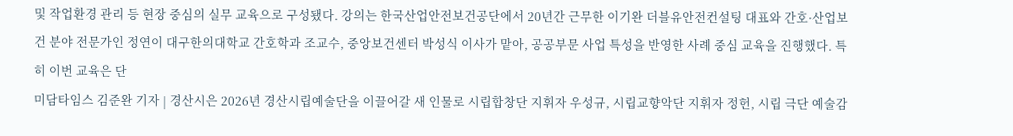및 작업환경 관리 등 현장 중심의 실무 교육으로 구성됐다. 강의는 한국산업안전보건공단에서 20년간 근무한 이기완 더블유안전컨설팅 대표와 간호·산업보건 분야 전문가인 정연이 대구한의대학교 간호학과 조교수, 중앙보건센터 박성식 이사가 맡아, 공공부문 사업 특성을 반영한 사례 중심 교육을 진행했다. 특히 이번 교육은 단
미담타임스 김준완 기자 | 경산시은 2026년 경산시립예술단을 이끌어갈 새 인물로 시립합창단 지휘자 우성규, 시립교향악단 지휘자 정헌, 시립 극단 예술감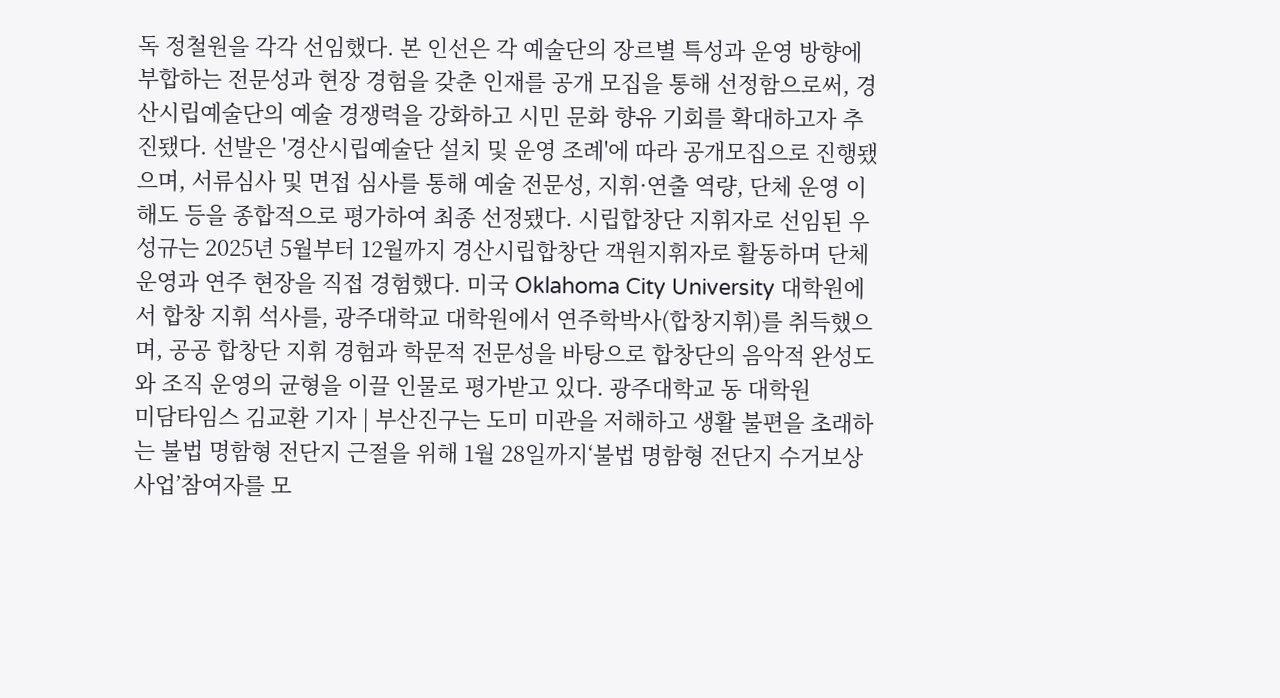독 정철원을 각각 선임했다. 본 인선은 각 예술단의 장르별 특성과 운영 방향에 부합하는 전문성과 현장 경험을 갖춘 인재를 공개 모집을 통해 선정함으로써, 경산시립예술단의 예술 경쟁력을 강화하고 시민 문화 향유 기회를 확대하고자 추진됐다. 선발은 '경산시립예술단 설치 및 운영 조례'에 따라 공개모집으로 진행됐으며, 서류심사 및 면접 심사를 통해 예술 전문성, 지휘·연출 역량, 단체 운영 이해도 등을 종합적으로 평가하여 최종 선정됐다. 시립합창단 지휘자로 선임된 우성규는 2025년 5월부터 12월까지 경산시립합창단 객원지휘자로 활동하며 단체 운영과 연주 현장을 직접 경험했다. 미국 Oklahoma City University 대학원에서 합창 지휘 석사를, 광주대학교 대학원에서 연주학박사(합창지휘)를 취득했으며, 공공 합창단 지휘 경험과 학문적 전문성을 바탕으로 합창단의 음악적 완성도와 조직 운영의 균형을 이끌 인물로 평가받고 있다. 광주대학교 동 대학원
미담타임스 김교환 기자 | 부산진구는 도미 미관을 저해하고 생활 불편을 초래하는 불법 명함형 전단지 근절을 위해 1월 28일까지‘불법 명함형 전단지 수거보상사업’참여자를 모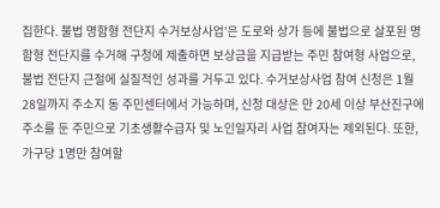집한다. 불법 명함형 전단지 수거보상사업’은 도로와 상가 등에 불법으로 살포된 명함형 전단지를 수거해 구청에 제출하면 보상금을 지급받는 주민 참여형 사업으로, 불법 전단지 근절에 실질적인 성과를 거두고 있다. 수거보상사업 참여 신청은 1월 28일까지 주소지 동 주민센터에서 가능하며, 신청 대상은 만 20세 이상 부산진구에 주소를 둔 주민으로 기초생활수급자 및 노인일자리 사업 참여자는 제외된다. 또한, 가구당 1명만 참여할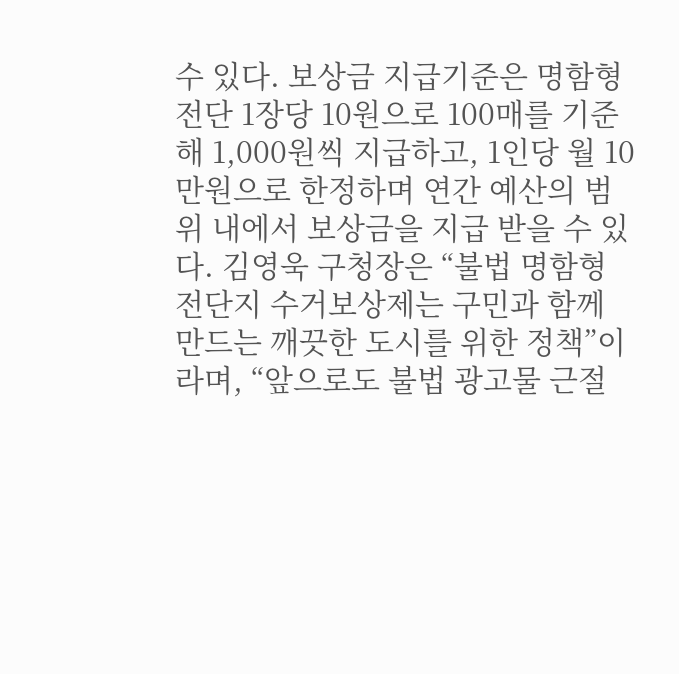수 있다. 보상금 지급기준은 명함형 전단 1장당 10원으로 100매를 기준해 1,000원씩 지급하고, 1인당 월 10만원으로 한정하며 연간 예산의 범위 내에서 보상금을 지급 받을 수 있다. 김영욱 구청장은 “불법 명함형 전단지 수거보상제는 구민과 함께 만드는 깨끗한 도시를 위한 정책”이라며, “앞으로도 불법 광고물 근절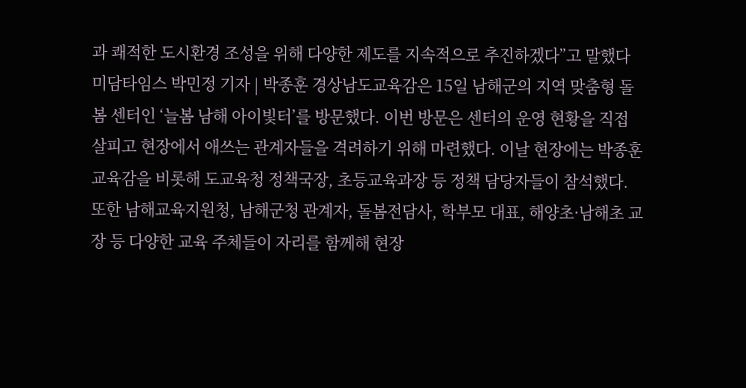과 쾌적한 도시환경 조성을 위해 다양한 제도를 지속적으로 추진하겠다”고 말했다
미담타임스 박민정 기자 | 박종훈 경상남도교육감은 15일 남해군의 지역 맞춤형 돌봄 센터인 ‘늘봄 남해 아이빛터’를 방문했다. 이번 방문은 센터의 운영 현황을 직접 살피고 현장에서 애쓰는 관계자들을 격려하기 위해 마련했다. 이날 현장에는 박종훈 교육감을 비롯해 도교육청 정책국장, 초등교육과장 등 정책 담당자들이 참석했다. 또한 남해교육지원청, 남해군청 관계자, 돌봄전담사, 학부모 대표, 해양초·남해초 교장 등 다양한 교육 주체들이 자리를 함께해 현장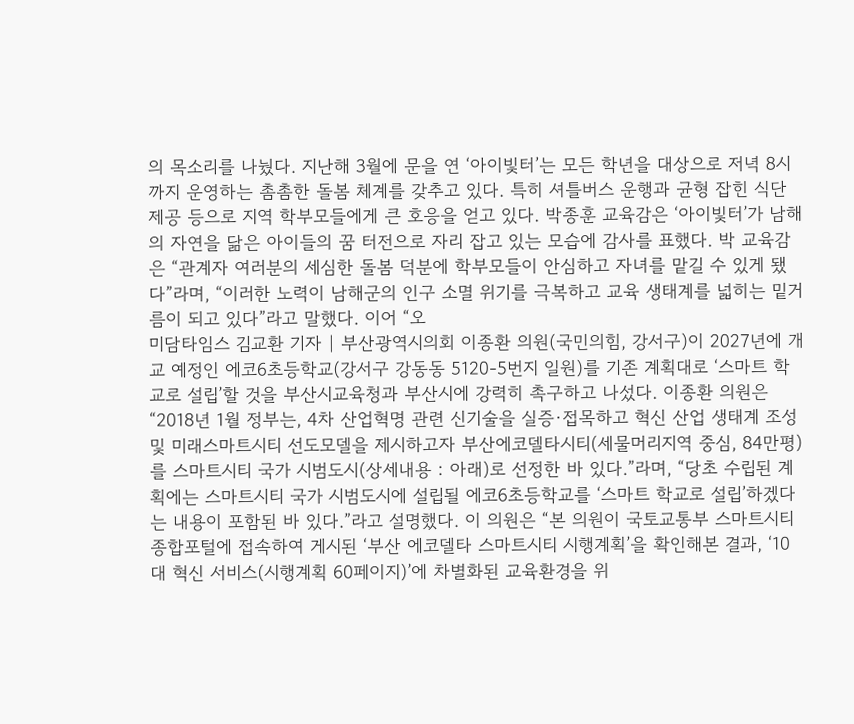의 목소리를 나눴다. 지난해 3월에 문을 연 ‘아이빛터’는 모든 학년을 대상으로 저녁 8시까지 운영하는 촘촘한 돌봄 체계를 갖추고 있다. 특히 셔틀버스 운행과 균형 잡힌 식단 제공 등으로 지역 학부모들에게 큰 호응을 얻고 있다. 박종훈 교육감은 ‘아이빛터’가 남해의 자연을 닮은 아이들의 꿈 터전으로 자리 잡고 있는 모습에 감사를 표했다. 박 교육감은 “관계자 여러분의 세심한 돌봄 덕분에 학부모들이 안심하고 자녀를 맡길 수 있게 됐다”라며, “이러한 노력이 남해군의 인구 소멸 위기를 극복하고 교육 생태계를 넓히는 밑거름이 되고 있다”라고 말했다. 이어 “오
미담타임스 김교환 기자 | 부산광역시의회 이종환 의원(국민의힘, 강서구)이 2027년에 개교 예정인 에코6초등학교(강서구 강동동 5120-5번지 일원)를 기존 계획대로 ‘스마트 학교로 설립’할 것을 부산시교육청과 부산시에 강력히 촉구하고 나섰다. 이종환 의원은 “2018년 1월 정부는, 4차 산업혁명 관련 신기술을 실증·접목하고 혁신 산업 생태계 조성 및 미래스마트시티 선도모델을 제시하고자 부산에코델타시티(세물머리지역 중심, 84만평)를 스마트시티 국가 시범도시(상세내용 : 아래)로 선정한 바 있다.”라며, “당초 수립된 계획에는 스마트시티 국가 시범도시에 설립될 에코6초등학교를 ‘스마트 학교로 설립’하겠다는 내용이 포함된 바 있다.”라고 설명했다. 이 의원은 “본 의원이 국토교통부 스마트시티 종합포털에 접속하여 게시된 ‘부산 에코델타 스마트시티 시행계획’을 확인해본 결과, ‘10대 혁신 서비스(시행계획 60페이지)’에 차별화된 교육환경을 위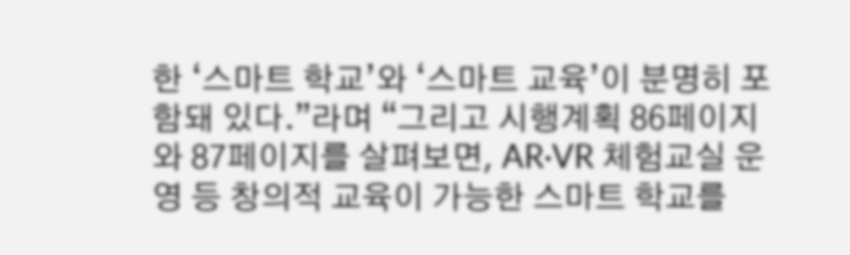한 ‘스마트 학교’와 ‘스마트 교육’이 분명히 포함돼 있다.”라며 “그리고 시행계획 86페이지와 87페이지를 살펴보면, AR·VR 체험교실 운영 등 창의적 교육이 가능한 스마트 학교를